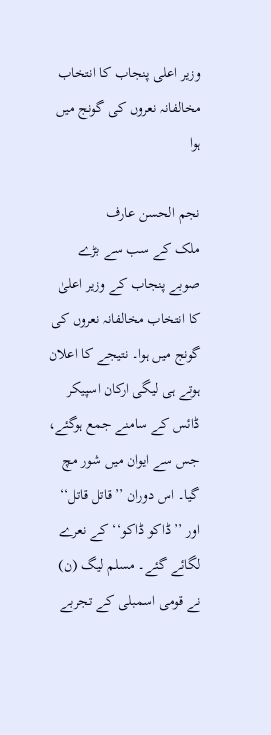وزیر اعلی پنجاب کا انتخاب مخالفانہ نعروں کی گونج میں ہوا

نجم الحسن عارف
ملک کے سب سے بڑے صوبے پنجاب کے وزیر اعلیٰ کا انتخاب مخالفانہ نعروں کی گونج میں ہوا۔ نتیجے کا اعلان ہوتے ہی لیگی ارکان اسپیکر ڈائس کے سامنے جمع ہوگئے، جس سے ایوان میں شور مچ گیا۔ اس دوران ’’قاتل قاتل‘‘ اور ’’ڈاکو ڈاکو‘‘ کے نعرے لگائے گئے۔ مسلم لیگ (ن) نے قومی اسمبلی کے تجربے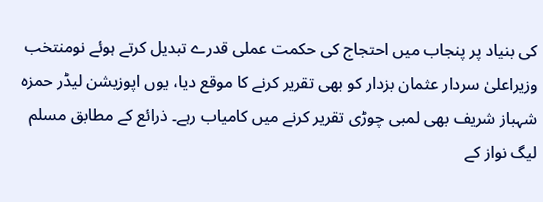کی بنیاد پر پنجاب میں احتجاج کی حکمت عملی قدرے تبدیل کرتے ہوئے نومنتخب وزیراعلیٰ سردار عثمان بزدار کو بھی تقریر کرنے کا موقع دیا، یوں اپوزیشن لیڈر حمزہ شہباز شریف بھی لمبی چوڑی تقریر کرنے میں کامیاب رہے۔ ذرائع کے مطابق مسلم لیگ نواز کے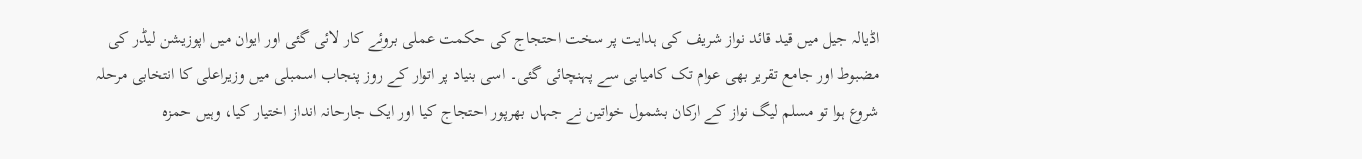اڈیالہ جیل میں قید قائد نواز شریف کی ہدایت پر سخت احتجاج کی حکمت عملی بروئے کار لائی گئی اور ایوان میں اپوزیشن لیڈر کی مضبوط اور جامع تقریر بھی عوام تک کامیابی سے پہنچائی گئی۔ اسی بنیاد پر اتوار کے روز پنجاب اسمبلی میں وزیراعلی کا انتخابی مرحلہ شروع ہوا تو مسلم لیگ نواز کے ارکان بشمول خواتین نے جہاں بھرپور احتجاج کیا اور ایک جارحانہ انداز اختیار کیا، وہیں حمزہ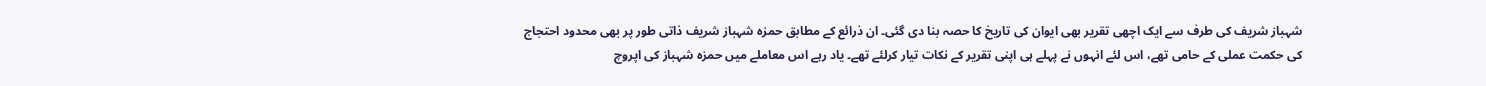شہباز شریف کی طرف سے ایک اچھی تقریر بھی ایوان کی تاریخ کا حصہ بنا دی گئی۔ ان ذرائع کے مطابق حمزہ شہباز شریف ذاتی طور پر بھی محدود احتجاج کی حکمت عملی کے حامی تھے، اس لئے انہوں نے پہلے ہی اپنی تقریر کے نکات تیار کرلئے تھے۔ یاد رہے اس معاملے میں حمزہ شہباز کی اپروچ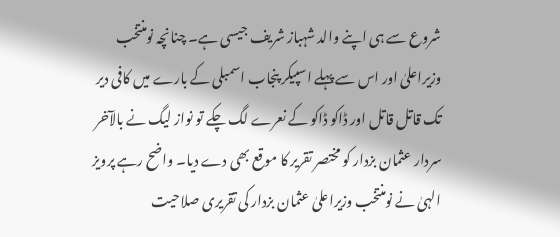شروع سے ہی اپنے والد شہباز شریف جیسی ہے۔ چنانچہ نومنتخب وزیراعلیٰ اور اس سے پہلے اسپیکر پنجاب اسمبلی کے بارے میں کافی دیر تک قاتل قاتل اور ڈاکو ڈاکو کے نعرے لگ چکے تو نواز لیگ نے بالآخر سردار عثمان بزدار کو مختصر تقریر کا موقع بھی دے دیا۔ واضح رہے پرویز الہیٰ نے نومنتخب وزیراعلیٰ عثمان بزدار کی تقریری صلاحیت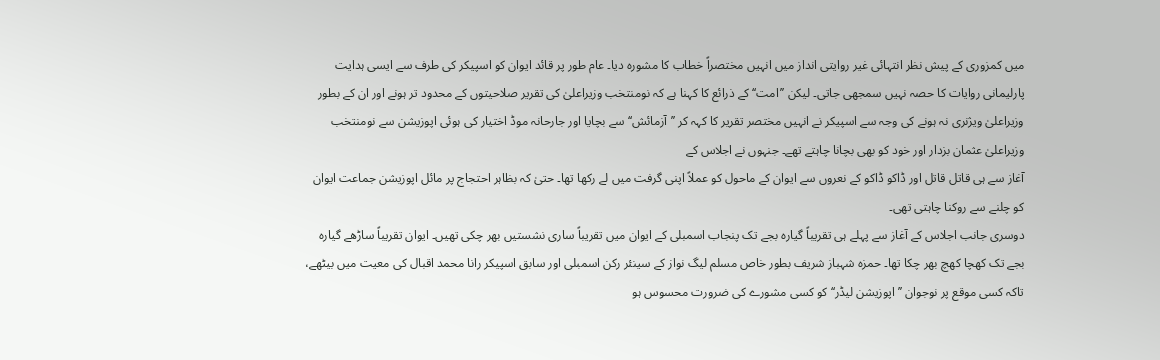میں کمزوری کے پیش نظر انتہائی غیر روایتی انداز میں انہیں مختصراً خطاب کا مشورہ دیا۔ عام طور پر قائد ایوان کو اسپیکر کی طرف سے ایسی ہدایت پارلیمانی روایات کا حصہ نہیں سمجھی جاتی۔ لیکن ’’امت‘‘ کے ذرائع کا کہنا ہے کہ نومنتخب وزیراعلیٰ کی تقریر صلاحیتوں کے محدود تر ہونے اور ان کے بطور وزیراعلیٰ ویژنری نہ ہونے کی وجہ سے اسپیکر نے انہیں مختصر تقریر کا کہہ کر ’’آزمائش‘‘ سے بچایا اور جارحانہ موڈ اختیار کی ہوئی اپوزیشن سے نومنتخب وزیراعلیٰ عثمان بزدار اور خود کو بھی بچانا چاہتے تھے۔ جنہوں نے اجلاس کے
آغاز سے ہی قاتل قاتل اور ڈاکو ڈاکو کے نعروں سے ایوان کے ماحول کو عملاً اپنی گرفت میں لے رکھا تھا۔ حتیٰ کہ بظاہر احتجاج پر مائل اپوزیشن جماعت ایوان کو چلنے سے روکنا چاہتی تھی۔
دوسری جانب اجلاس کے آغاز سے پہلے ہی تقریباً گیارہ بجے تک پنجاب اسمبلی کے ایوان میں تقریباً ساری نشستیں بھر چکی تھیں۔ ایوان تقریباً ساڑھے گیارہ بجے تک کھچا کھچ بھر چکا تھا۔ حمزہ شہباز شریف بطور خاص مسلم لیگ نواز کے سینئر رکن اسمبلی اور سابق اسپیکر رانا محمد اقبال کی معیت میں بیٹھے، تاکہ کسی موقع پر نوجوان ’’اپوزیشن لیڈر‘‘ کو کسی مشورے کی ضرورت محسوس ہو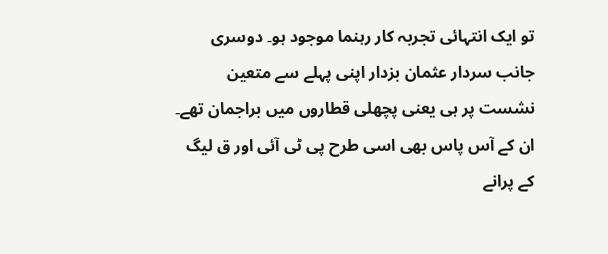تو ایک انتہائی تجربہ کار رہنما موجود ہو۔ دوسری جانب سردار عثمان بزدار اپنی پہلے سے متعین نشست پر ہی یعنی پچھلی قطاروں میں براجمان تھے۔ ان کے آس پاس بھی اسی طرح پی ٹی آئی اور ق لیگ کے پرانے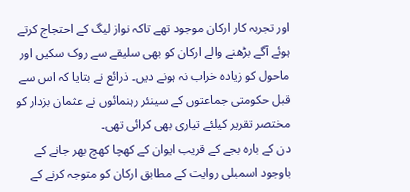اور تجربہ کار ارکان موجود تھے تاکہ نواز لیگ کے احتجاج کرتے ہوئے آگے بڑھنے والے ارکان کو بھی سلیقے سے روک سکیں اور ماحول کو زیادہ خراب نہ ہونے دیں۔ ذرائع نے بتایا کہ اس سے قبل حکومتی جماعتوں کے سینئر رہنمائوں نے عثمان بزدار کو مختصر تقریر کیلئے تیاری بھی کرائی تھی۔
دن کے بارہ بجے کے قریب ایوان کے کھچا کھچ بھر جانے کے باوجود اسمبلی روایت کے مطابق ارکان کو متوجہ کرنے کے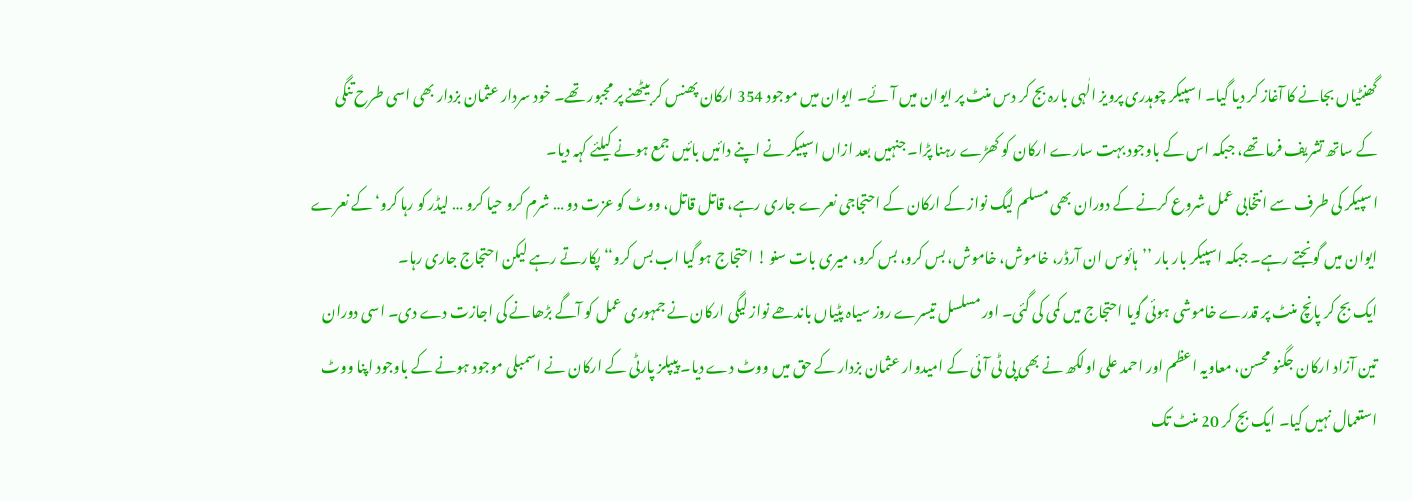گھنٹیاں بجانے کا آغاز کر دیا گیا۔ اسپیکر چوہدری پرویز الٰہی بارہ بج کر دس منٹ پر ایوان میں آئے۔ ایوان میں موجود 354 ارکان پھنس کر بیٹھنے پر مجبور تھے۔ خود سردار عثمان بزدار بھی اسی طرح تنگی کے ساتھ تشریف فرما تھے، جبکہ اس کے باوجود بہت سارے ارکان کو کھڑے رہنا پڑا۔ جنہیں بعد ازاں اسپیکر نے اپنے دائیں بائیں جمع ہونے کیلئے کہہ دیا۔
اسپیکر کی طرف سے انتخابی عمل شروع کرنے کے دوران بھی مسلم لیگ نواز کے ارکان کے احتجاجی نعرے جاری رہے، قاتل قاتل، ووٹ کو عزت دو … شرم کرو حیا کرو … لیڈر کو رہا کرو‘ کے نعرے ایوان میں گونجتے رہے۔ جبکہ اسپیکر بار بار ’’ہائوس ان آرڈر، خاموش، خاموش، بس کرو، بس کرو، میری بات سنو ! احتجاج ہو گیا اب بس کرو‘‘ پکارتے رہے لیکن احتجاج جاری رہا۔
ایک بج کر پانچ منٹ پر قدرے خاموشی ہوئی گویا احتجاج میں کمی کی گئی۔ اور مسلسل تیسرے روز سیاہ پٹیاں باندھے نواز لیگی ارکان نے جمہوری عمل کو آگے بڑھانے کی اجازت دے دی۔ اسی دوران تین آزاد ارکان جگنو محسن، معاویہ اعظم اور احمد علی اولکھ نے بھی پی ٹی آئی کے امیدوار عثمان بزدار کے حق میں ووٹ دے دیا۔ پیپلز پارٹی کے ارکان نے اسمبلی موجود ہونے کے باوجود اپنا ووٹ استعمال نہیں کیا۔ ایک بج کر 20 منٹ تک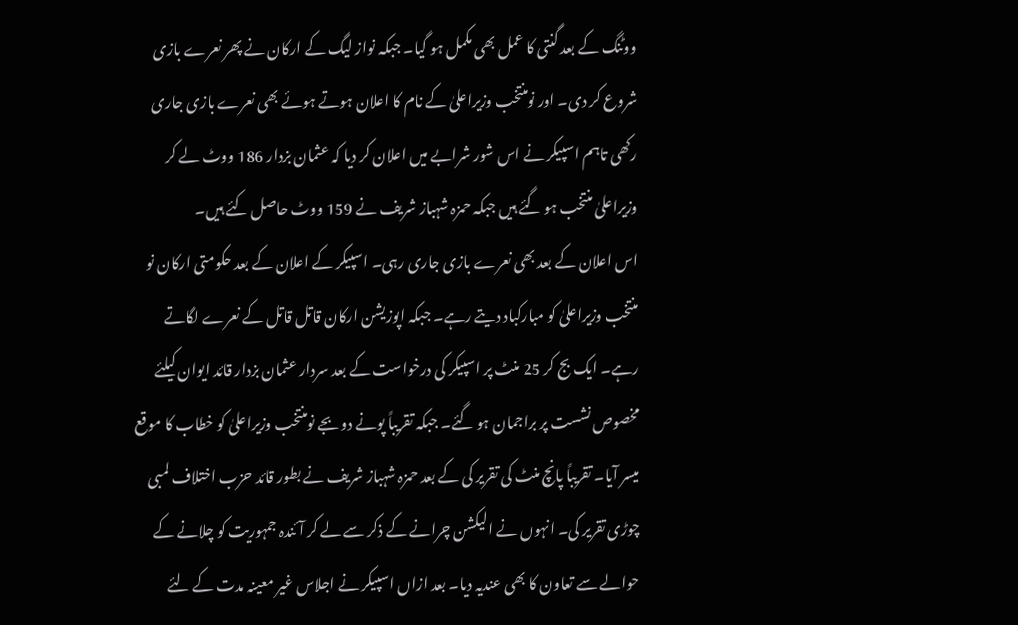ووٹنگ کے بعد گنتی کا عمل بھی مکمل ہو گیا۔ جبکہ نواز لیگ کے ارکان نے پھر نعرے بازی شروع کر دی۔ اور نومنتخب وزیراعلیٰ کے نام کا اعلان ہوتے ہوئے بھی نعرے بازی جاری رکھی تاہم اسپیکر نے اس شور شرابے میں اعلان کر دیا کہ عثمان بزدار 186 ووٹ لے کر وزیراعلیٰ منتخب ہو گئے ہیں جبکہ حمزہ شہباز شریف نے 159 ووٹ حاصل کئے ہیں۔
اس اعلان کے بعد بھی نعرے بازی جاری رہی۔ اسپیکر کے اعلان کے بعد حکومتی ارکان نو منتخب وزیراعلیٰ کو مبارکباد دیتے رہے۔ جبکہ اپوزیشن ارکان قاتل قاتل کے نعرے لگاتے رہے۔ ایک بج کر 25 منٹ پر اسپیکر کی درخواست کے بعد سردار عثمان بزدار قائد ایوان کیلئے مخصوص نشست پر براجمان ہو گئے۔ جبکہ تقریباً پونے دو بجے نومنتخب وزیراعلیٰ کو خطاب کا موقع میسر آیا۔ تقریباً پانچ منٹ کی تقریر کی کے بعد حمزہ شہباز شریف نے بطور قائد حزب اختلاف لمبی چوڑی تقریر کی۔ انہوں نے الیکشن چرانے کے ذکر سے لے کر آئندہ جمہوریت کو چلانے کے حوالے سے تعاون کا بھی عندیہ دیا۔ بعد ازاں اسپیکر نے اجلاس غیر معینہ مدت کے لئے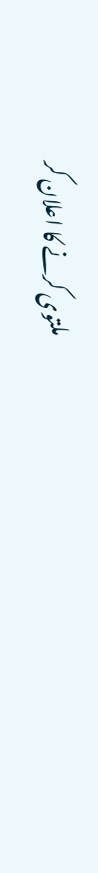ملتوی کرنے کا اعلان کر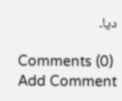دیا۔

Comments (0)
Add Comment